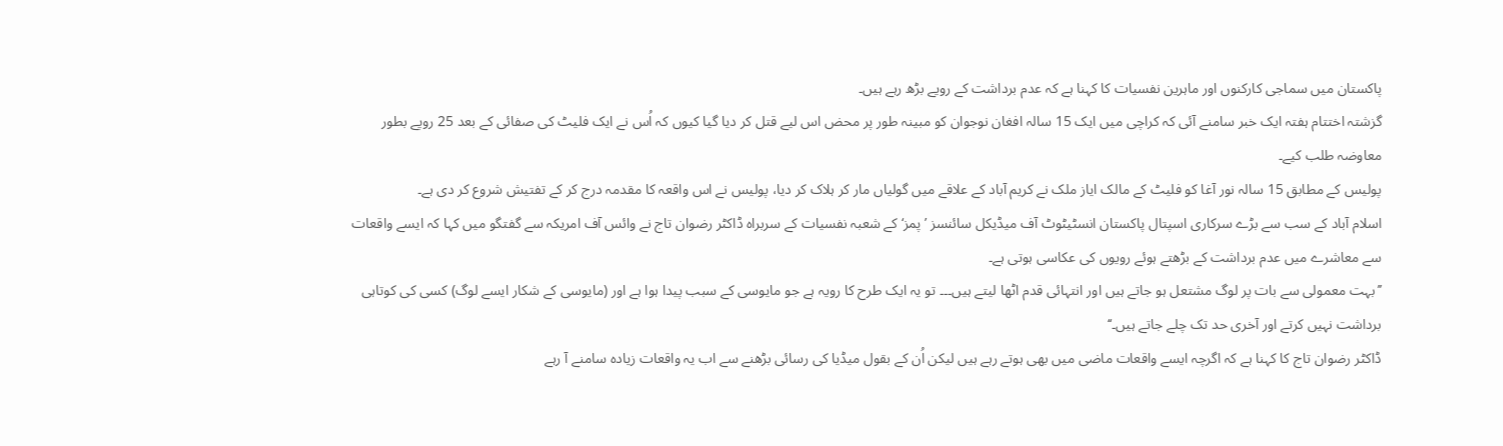پاکستان میں سماجی کارکنوں اور ماہرین نفسیات کا کہنا ہے کہ عدم برداشت کے رویے بڑھ رہے ہیں۔
گزشتہ اختتام ہفتہ ایک خبر سامنے آئی کہ کراچی میں ایک 15 سالہ افغان نوجوان کو مبینہ طور پر محض اس لیے قتل کر دیا گیا کیوں کہ اُس نے ایک فلیٹ کی صفائی کے بعد 25 روپے بطور معاوضہ طلب کیے۔
پولیس کے مطابق 15 سالہ نور آغا کو فلیٹ کے مالک ایاز ملک نے کریم آباد کے علاقے میں گولیاں مار کر ہلاک کر دیا، پولیس نے اس واقعہ کا مقدمہ درج کر کے تفتیش شروع کر دی ہے۔
اسلام آباد کے سب سے بڑے سرکاری اسپتال پاکستان انسٹیٹوٹ آف میڈیکل سائنسز ’پمز‘ کے شعبہ نفسیات کے سربراہ ڈاکٹر رضوان تاج نے وائس آف امریکہ سے گفتگو میں کہا کہ ایسے واقعات سے معاشرے میں عدم برداشت کے بڑھتے ہوئے رویوں کی عکاسی ہوتی ہے۔
’’بہت معمولی سے بات پر لوگ مشتعل ہو جاتے ہیں اور انتہائی قدم اٹھا لیتے ہیں۔۔۔ تو یہ ایک طرح کا رویہ ہے جو مایوسی کے سبب پیدا ہوا ہے اور (مایوسی کے شکار ایسے لوگ) کسی کی کوتاہی برداشت نہیں کرتے اور آخری حد تک چلے جاتے ہیں۔‘‘
ڈاکٹر رضوان تاج کا کہنا ہے کہ اگرچہ ایسے واقعات ماضی میں بھی ہوتے رہے ہیں لیکن اُن کے بقول میڈیا کی رسائی بڑھنے سے اب یہ واقعات زیادہ سامنے آ رہے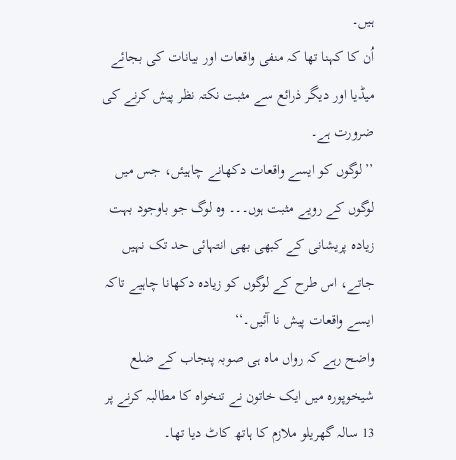ہیں۔
اُن کا کہنا تھا کہ منفی واقعات اور بیانات کی بجائے میڈیا اور دیگر ذرائع سے مثبت نکتہ نظر پیش کرنے کی ضرورت ہے۔
’’لوگوں کو ایسے واقعات دکھانے چاہیئں، جس میں لوگوں کے رویے مثبت ہوں۔۔۔ وہ لوگ جو باوجود بہت زیادہ پریشانی کے کبھی بھی انتہائی حد تک نہیں جاتے، اس طرح کے لوگوں کو زیادہ دکھانا چاہیے تاکہ ایسے واقعات پیش نا آئیں۔‘‘
واضح رہے کہ رواں ماہ ہی صوبہ پنجاب کے ضلع شیخوپورہ میں ایک خاتون نے تنخواہ کا مطالبہ کرنے پر 13 سالہ گھریلو ملازم کا ہاتھ کاٹ دیا تھا۔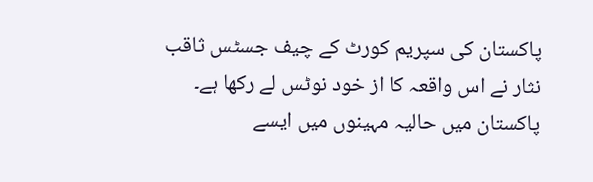پاکستان کی سپریم کورٹ کے چیف جسٹس ثاقب نثار نے اس واقعہ کا از خود نوٹس لے رکھا ہے۔
پاکستان میں حالیہ مہینوں میں ایسے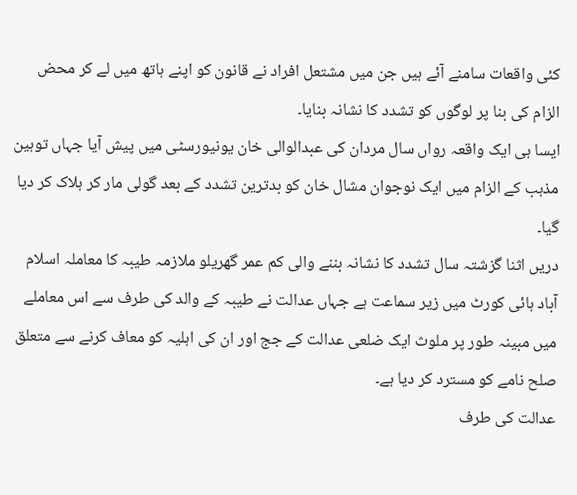کئی واقعات سامنے آئے ہیں جن میں مشتعل افراد نے قانون کو اپنے ہاتھ میں لے کر محض الزام کی بنا پر لوگوں کو تشدد کا نشانہ بنایا۔
ایسا ہی ایک واقعہ رواں سال مردان کی عبدالوالی خان یونیورسٹی میں پیش آیا جہاں توہین مذہب کے الزام میں ایک نوجوان مشال خان کو بدترین تشدد کے بعد گولی مار کر ہلاک کر دیا گیا۔
دریں اثنا گزشتہ سال تشدد کا نشانہ بننے والی کم عمر گھریلو ملازمہ طیبہ کا معاملہ اسلام آباد ہائی کورٹ میں زیر سماعت ہے جہاں عدالت نے طیبہ کے والد کی طرف سے اس معاملے میں مبینہ طور پر ملوث ایک ضلعی عدالت کے جج اور ان کی اہلیہ کو معاف کرنے سے متعلق صلح نامے کو مسترد کر دیا ہے۔
عدالت کی طرف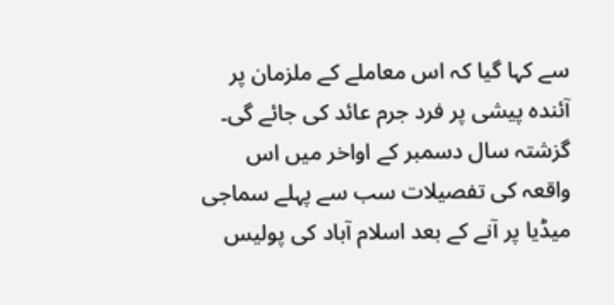سے کہا گیا کہ اس معاملے کے ملزمان پر آئندہ پیشی پر فرد جرم عائد کی جائے گی۔
گزشتہ سال دسمبر کے اواخر میں اس واقعہ کی تفصیلات سب سے پہلے سماجی میڈیا پر آنے کے بعد اسلام آباد کی پولیس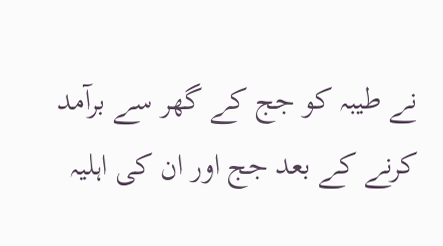نے طیبہ کو جج کے گھر سے برآمد کرنے کے بعد جج اور ان کی اہلیہ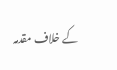کے خلاف مقدمہ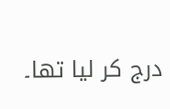درج کر لیا تھا۔